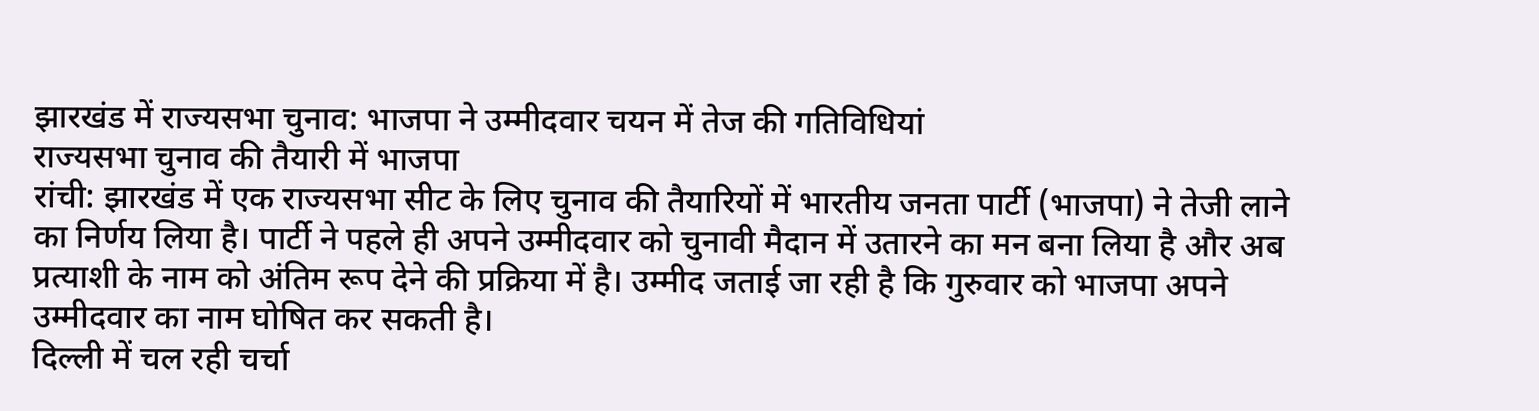झारखंड में राज्यसभा चुनाव: भाजपा ने उम्मीदवार चयन में तेज की गतिविधियां
राज्यसभा चुनाव की तैयारी में भाजपा
रांची: झारखंड में एक राज्यसभा सीट के लिए चुनाव की तैयारियों में भारतीय जनता पार्टी (भाजपा) ने तेजी लाने का निर्णय लिया है। पार्टी ने पहले ही अपने उम्मीदवार को चुनावी मैदान में उतारने का मन बना लिया है और अब प्रत्याशी के नाम को अंतिम रूप देने की प्रक्रिया में है। उम्मीद जताई जा रही है कि गुरुवार को भाजपा अपने उम्मीदवार का नाम घोषित कर सकती है।
दिल्ली में चल रही चर्चा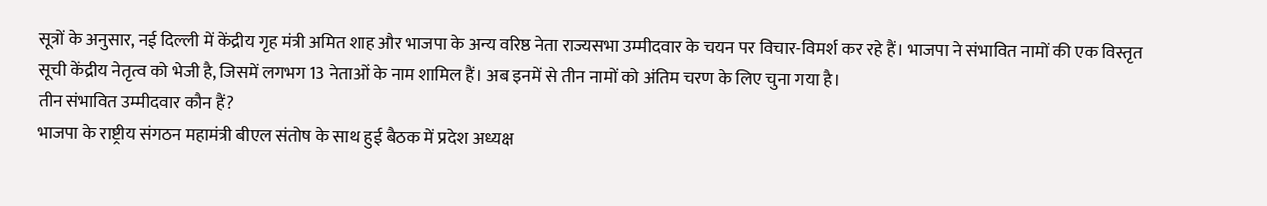सूत्रों के अनुसार, नई दिल्ली में केंद्रीय गृह मंत्री अमित शाह और भाजपा के अन्य वरिष्ठ नेता राज्यसभा उम्मीदवार के चयन पर विचार-विमर्श कर रहे हैं। भाजपा ने संभावित नामों की एक विस्तृत सूची केंद्रीय नेतृत्व को भेजी है, जिसमें लगभग 13 नेताओं के नाम शामिल हैं। अब इनमें से तीन नामों को अंतिम चरण के लिए चुना गया है।
तीन संभावित उम्मीदवार कौन हैं?
भाजपा के राष्ट्रीय संगठन महामंत्री बीएल संतोष के साथ हुई बैठक में प्रदेश अध्यक्ष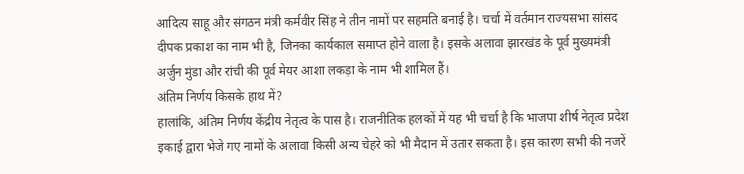आदित्य साहू और संगठन मंत्री कर्मवीर सिंह ने तीन नामों पर सहमति बनाई है। चर्चा में वर्तमान राज्यसभा सांसद दीपक प्रकाश का नाम भी है, जिनका कार्यकाल समाप्त होने वाला है। इसके अलावा झारखंड के पूर्व मुख्यमंत्री अर्जुन मुंडा और रांची की पूर्व मेयर आशा लकड़ा के नाम भी शामिल हैं।
अंतिम निर्णय किसके हाथ में?
हालांकि, अंतिम निर्णय केंद्रीय नेतृत्व के पास है। राजनीतिक हलकों में यह भी चर्चा है कि भाजपा शीर्ष नेतृत्व प्रदेश इकाई द्वारा भेजे गए नामों के अलावा किसी अन्य चेहरे को भी मैदान में उतार सकता है। इस कारण सभी की नजरें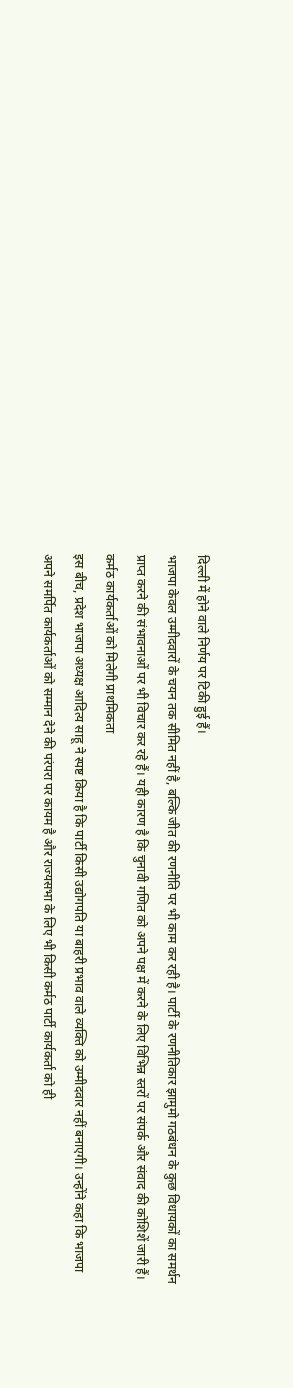दिल्ली में होने वाले निर्णय पर टिकी हुई हैं।
भाजपा केवल उम्मीदवारों के चयन तक सीमित नहीं है, बल्कि जीत की रणनीति पर भी काम कर रही है। पार्टी के रणनीतिकार झामुमो गठबंधन के कुछ विधायकों का समर्थन प्राप्त करने की संभावनाओं पर भी विचार कर रहे हैं। यही कारण है कि चुनावी गणित को अपने पक्ष में करने के लिए विभिन्न स्तरों पर संपर्क और संवाद की कोशिशें जारी हैं।
कर्मठ कार्यकर्ताओं को मिलेगी प्राथमिकता
इस बीच, प्रदेश भाजपा अध्यक्ष आदित्य साहू ने स्पष्ट किया है कि पार्टी किसी उद्योगपति या बाहरी प्रभाव वाले व्यक्ति को उम्मीदवार नहीं बनाएगी। उन्होंने कहा कि भाजपा अपने समर्पित कार्यकर्ताओं को सम्मान देने की परंपरा पर कायम है और राज्यसभा के लिए भी किसी कर्मठ पार्टी कार्यकर्ता को ही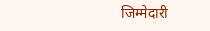जिम्मेदारी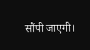सौंपी जाएगी।